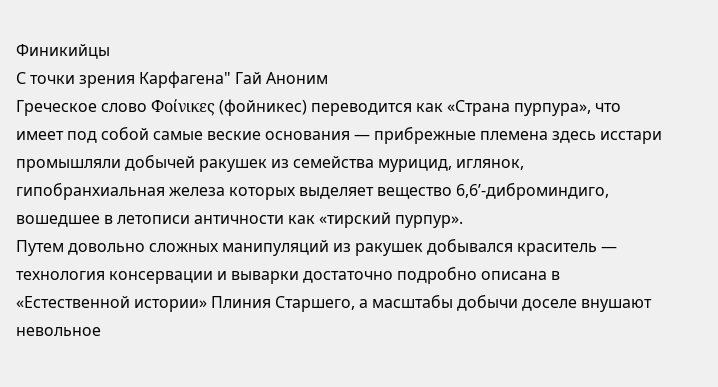Финикийцы
С точки зрения Карфагена" Гай Аноним
Греческое слово Φοίνικες (фойникес) переводится как «Страна пурпура», что имеет под собой самые веские основания — прибрежные племена здесь исстари промышляли добычей ракушек из семейства мурицид, иглянок, гипобранхиальная железа которых выделяет вещество 6,6’-диброминдиго, вошедшее в летописи античности как «тирский пурпур».
Путем довольно сложных манипуляций из ракушек добывался краситель — технология консервации и выварки достаточно подробно описана в «Естественной истории» Плиния Старшего, а масштабы добычи доселе внушают невольное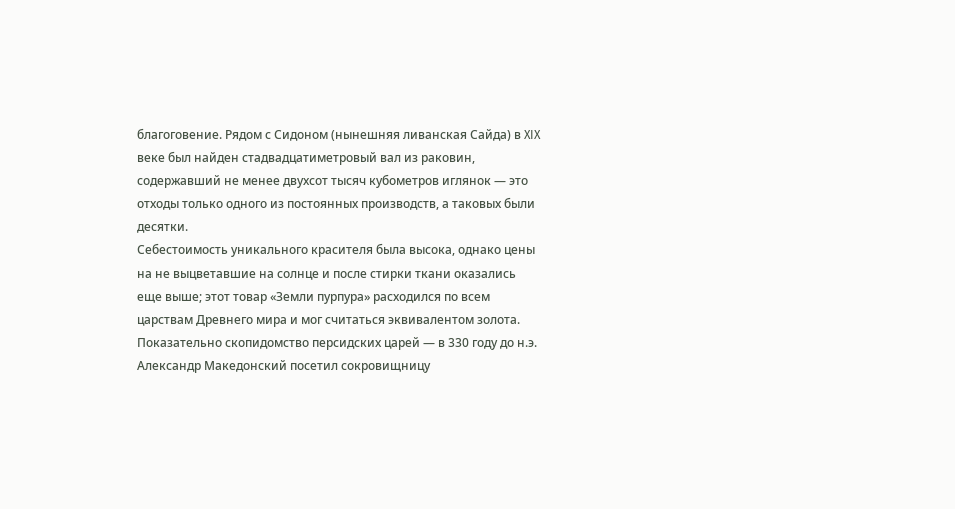благоговение. Рядом с Сидоном (нынешняя ливанская Сайда) в XIX веке был найден стадвадцатиметровый вал из раковин, содержавший не менее двухсот тысяч кубометров иглянок — это отходы только одного из постоянных производств, а таковых были десятки.
Себестоимость уникального красителя была высока, однако цены на не выцветавшие на солнце и после стирки ткани оказались еще выше; этот товар «Земли пурпура» расходился по всем царствам Древнего мира и мог считаться эквивалентом золота.
Показательно скопидомство персидских царей — в 330 году до н.э. Александр Македонский посетил сокровищницу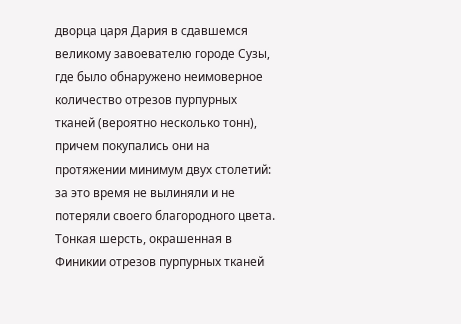дворца царя Дария в сдавшемся великому завоевателю городе Сузы, где было обнаружено неимоверное количество отрезов пурпурных тканей (вероятно несколько тонн), причем покупались они на протяжении минимум двух столетий: за это время не вылиняли и не потеряли своего благородного цвета.
Тонкая шерсть, окрашенная в Финикии отрезов пурпурных тканей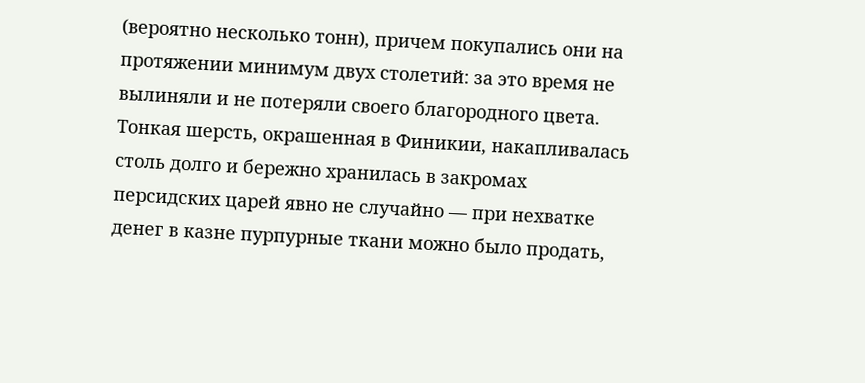(вероятно несколько тонн), причем покупались они на протяжении минимум двух столетий: за это время не вылиняли и не потеряли своего благородного цвета.
Тонкая шерсть, окрашенная в Финикии, накапливалась столь долго и бережно хранилась в закромах персидских царей явно не случайно — при нехватке денег в казне пурпурные ткани можно было продать,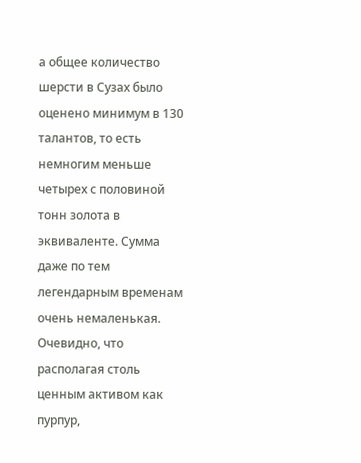а общее количество шерсти в Сузах было оценено минимум в 130 талантов, то есть немногим меньше четырех с половиной тонн золота в эквиваленте. Сумма даже по тем легендарным временам очень немаленькая.
Очевидно, что располагая столь ценным активом как пурпур,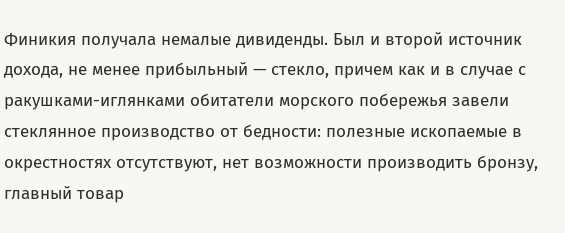Финикия получала немалые дивиденды. Был и второй источник дохода, не менее прибыльный — стекло, причем как и в случае с ракушками-иглянками обитатели морского побережья завели стеклянное производство от бедности: полезные ископаемые в окрестностях отсутствуют, нет возможности производить бронзу, главный товар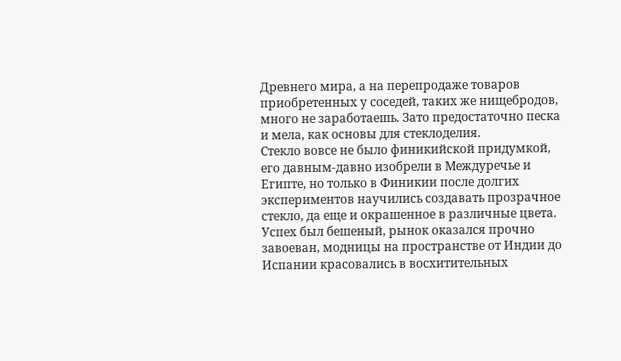Древнего мира, а на перепродаже товаров приобретенных у соседей, таких же нищебродов, много не заработаешь. Зато предостаточно песка и мела, как основы для стеклоделия.
Стекло вовсе не было финикийской придумкой, его давным-давно изобрели в Междуречье и Египте, но только в Финикии после долгих экспериментов научились создавать прозрачное стекло, да еще и окрашенное в различные цвета. Успех был бешеный, рынок оказался прочно завоеван, модницы на пространстве от Индии до Испании красовались в восхитительных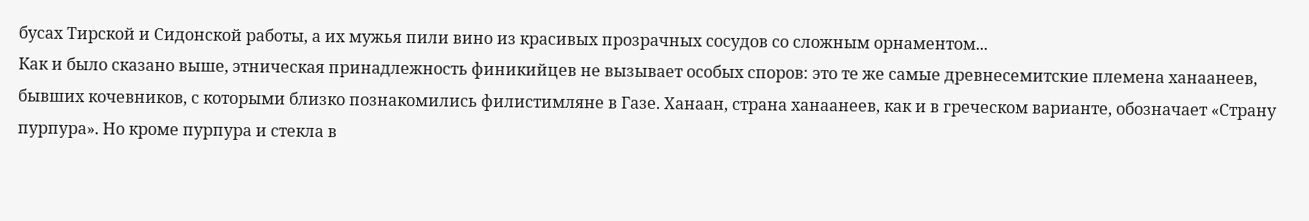бусах Тирской и Сидонской работы, а их мужья пили вино из красивых прозрачных сосудов со сложным орнаментом...
Как и было сказано выше, этническая принадлежность финикийцев не вызывает особых споров: это те же самые древнесемитские племена ханаанеев, бывших кочевников, с которыми близко познакомились филистимляне в Газе. Ханаан, страна ханаанеев, как и в греческом варианте, обозначает «Страну пурпура». Но кроме пурпура и стекла в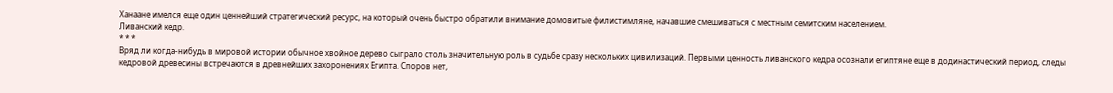Ханаане имелся еще один ценнейший стратегический ресурс, на который очень быстро обратили внимание домовитые филистимляне, начавшие смешиваться с местным семитским населением.
Ливанский кедр.
* * *
Вряд ли когда-нибудь в мировой истории обычное хвойное дерево сыграло столь значительную роль в судьбе сразу нескольких цивилизаций. Первыми ценность ливанского кедра осознали египтяне еще в додинастический период, следы кедровой древесины встречаются в древнейших захоронениях Египта. Споров нет,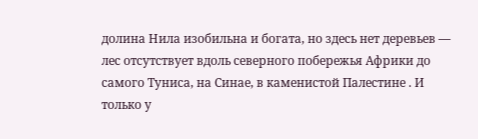долина Нила изобильна и богата, но здесь нет деревьев — лес отсутствует вдоль северного побережья Африки до самого Туниса, на Синае, в каменистой Палестине . И только у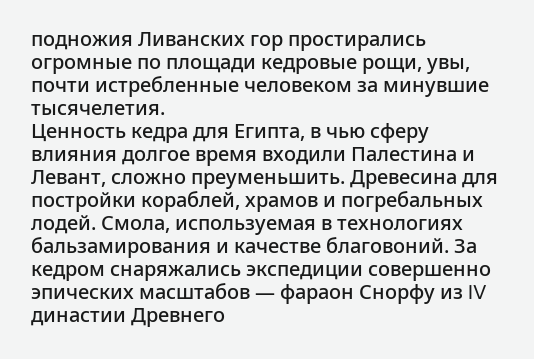подножия Ливанских гор простирались огромные по площади кедровые рощи, увы, почти истребленные человеком за минувшие тысячелетия.
Ценность кедра для Египта, в чью сферу влияния долгое время входили Палестина и Левант, сложно преуменьшить. Древесина для постройки кораблей, храмов и погребальных лодей. Смола, используемая в технологиях бальзамирования и качестве благовоний. За кедром снаряжались экспедиции совершенно эпических масштабов — фараон Снорфу из IV династии Древнего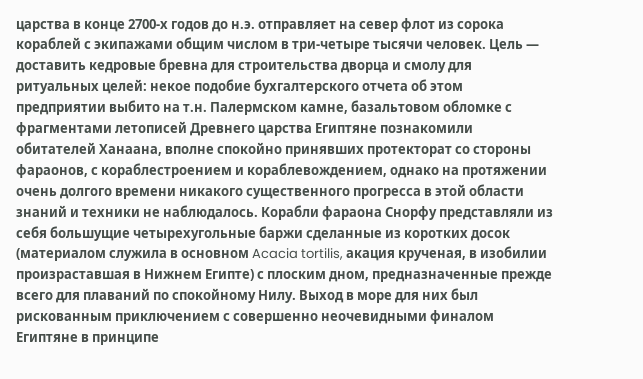царства в конце 2700-х годов до н.э. отправляет на север флот из сорока кораблей с экипажами общим числом в три-четыре тысячи человек. Цель — доставить кедровые бревна для строительства дворца и смолу для ритуальных целей: некое подобие бухгалтерского отчета об этом предприятии выбито на т.н. Палермском камне, базальтовом обломке с фрагментами летописей Древнего царства Египтяне познакомили обитателей Ханаана, вполне спокойно принявших протекторат со стороны фараонов, с кораблестроением и кораблевождением, однако на протяжении очень долгого времени никакого существенного прогресса в этой области знаний и техники не наблюдалось. Корабли фараона Снорфу представляли из себя большущие четырехугольные баржи сделанные из коротких досок (материалом служила в основном Acacia tortilis, акация крученая, в изобилии произраставшая в Нижнем Египте) с плоским дном, предназначенные прежде всего для плаваний по спокойному Нилу. Выход в море для них был рискованным приключением с совершенно неочевидными финалом
Египтяне в принципе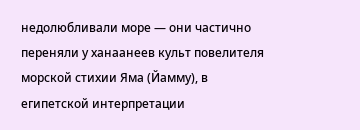недолюбливали море — они частично переняли у ханаанеев культ повелителя морской стихии Яма (Йамму), в египетской интерпретации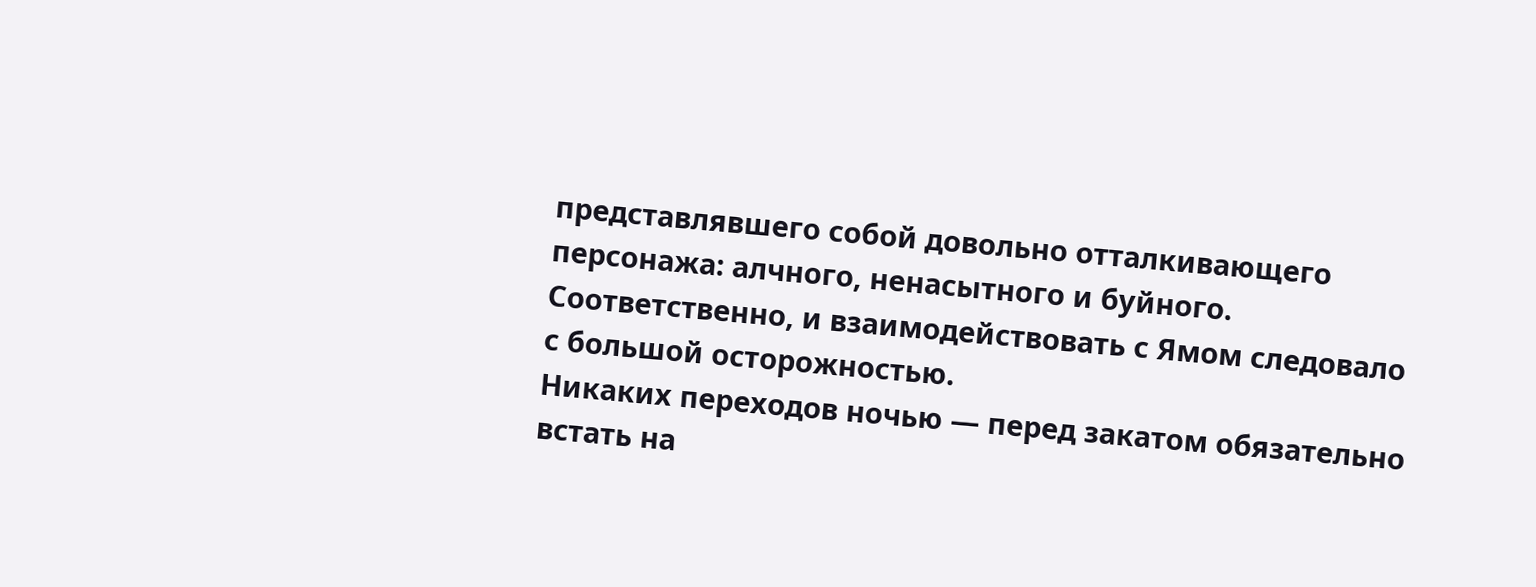представлявшего собой довольно отталкивающего персонажа: алчного, ненасытного и буйного. Соответственно, и взаимодействовать с Ямом следовало с большой осторожностью.
Никаких переходов ночью — перед закатом обязательно встать на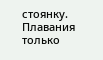стоянку. Плавания только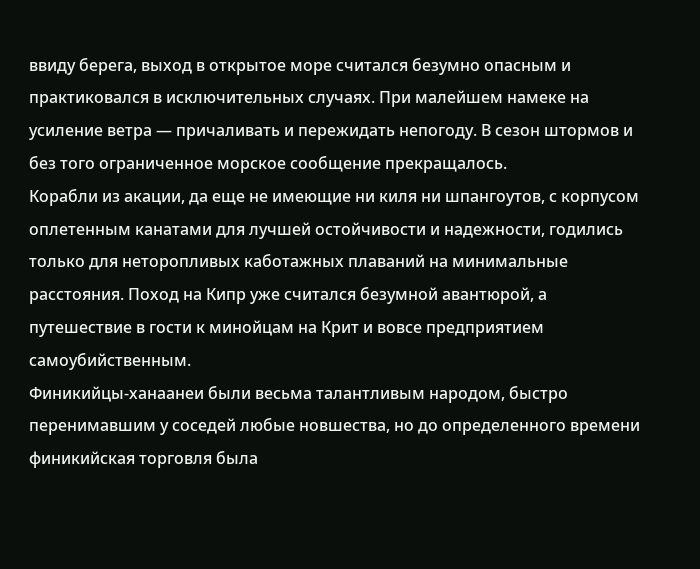ввиду берега, выход в открытое море считался безумно опасным и практиковался в исключительных случаях. При малейшем намеке на усиление ветра — причаливать и пережидать непогоду. В сезон штормов и без того ограниченное морское сообщение прекращалось.
Корабли из акации, да еще не имеющие ни киля ни шпангоутов, с корпусом оплетенным канатами для лучшей остойчивости и надежности, годились только для неторопливых каботажных плаваний на минимальные расстояния. Поход на Кипр уже считался безумной авантюрой, а путешествие в гости к минойцам на Крит и вовсе предприятием самоубийственным.
Финикийцы-ханаанеи были весьма талантливым народом, быстро перенимавшим у соседей любые новшества, но до определенного времени финикийская торговля была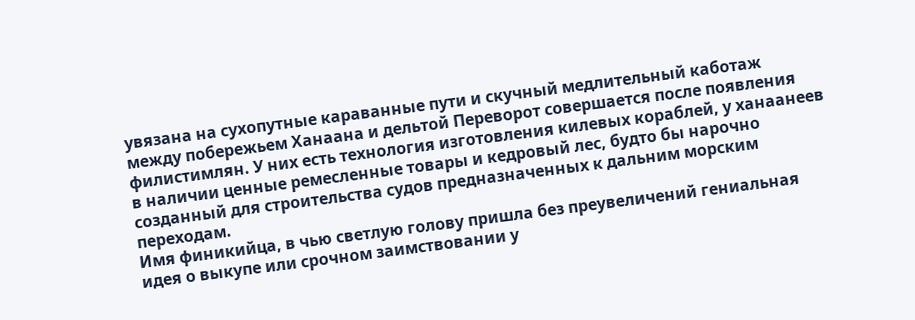увязана на сухопутные караванные пути и скучный медлительный каботаж между побережьем Ханаана и дельтой Переворот совершается после появления филистимлян. У них есть технология изготовления килевых кораблей, у ханаанеев в наличии ценные ремесленные товары и кедровый лес, будто бы нарочно созданный для строительства судов предназначенных к дальним морским переходам.
Имя финикийца, в чью светлую голову пришла без преувеличений гениальная идея о выкупе или срочном заимствовании у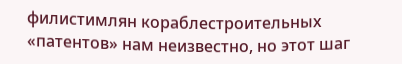филистимлян кораблестроительных «патентов» нам неизвестно, но этот шаг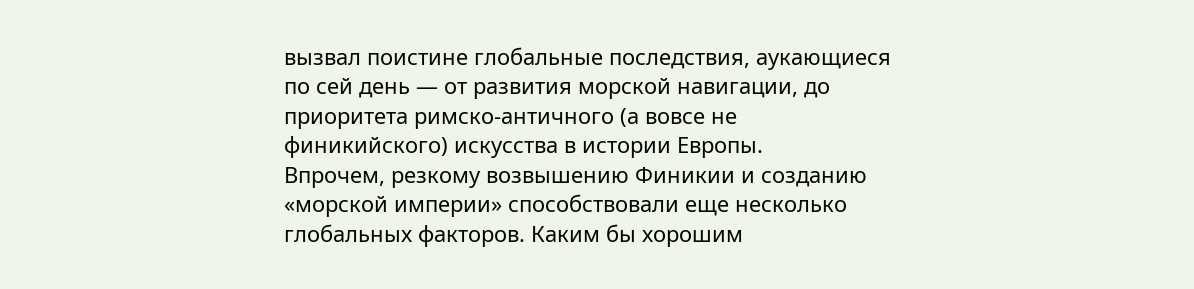вызвал поистине глобальные последствия, аукающиеся по сей день — от развития морской навигации, до приоритета римско-античного (а вовсе не финикийского) искусства в истории Европы.
Впрочем, резкому возвышению Финикии и созданию «морской империи» способствовали еще несколько глобальных факторов. Каким бы хорошим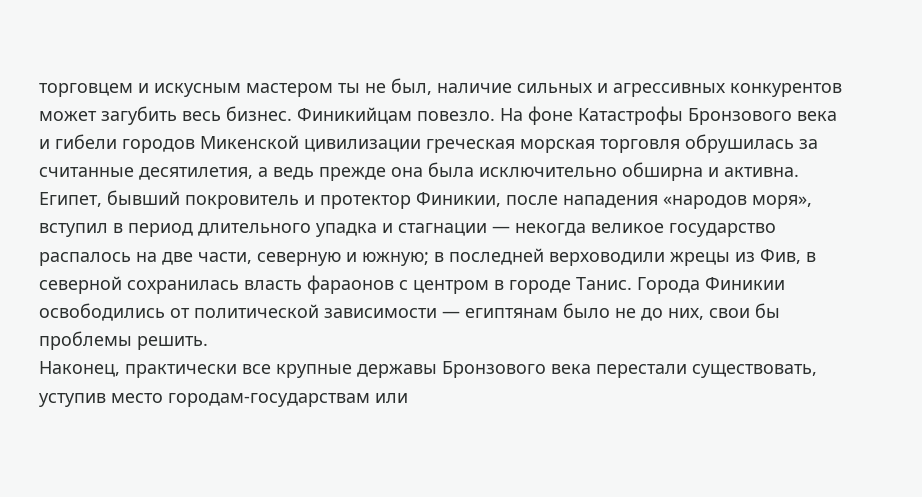торговцем и искусным мастером ты не был, наличие сильных и агрессивных конкурентов может загубить весь бизнес. Финикийцам повезло. На фоне Катастрофы Бронзового века и гибели городов Микенской цивилизации греческая морская торговля обрушилась за считанные десятилетия, а ведь прежде она была исключительно обширна и активна.
Египет, бывший покровитель и протектор Финикии, после нападения «народов моря», вступил в период длительного упадка и стагнации — некогда великое государство распалось на две части, северную и южную; в последней верховодили жрецы из Фив, в северной сохранилась власть фараонов с центром в городе Танис. Города Финикии освободились от политической зависимости — египтянам было не до них, свои бы проблемы решить.
Наконец, практически все крупные державы Бронзового века перестали существовать, уступив место городам-государствам или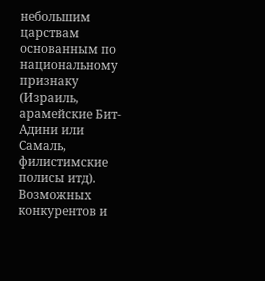небольшим царствам основанным по национальному признаку (Израиль, арамейские Бит-Адини или Самаль, филистимские полисы итд). Возможных конкурентов и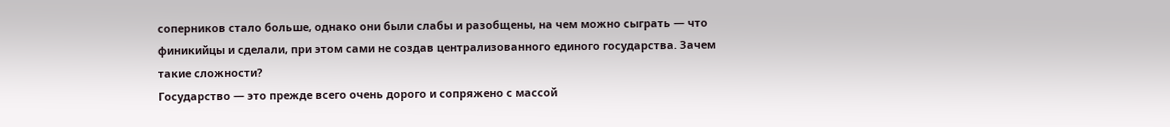соперников стало больше, однако они были слабы и разобщены, на чем можно сыграть — что финикийцы и сделали, при этом сами не создав централизованного единого государства. Зачем такие сложности?
Государство — это прежде всего очень дорого и сопряжено с массой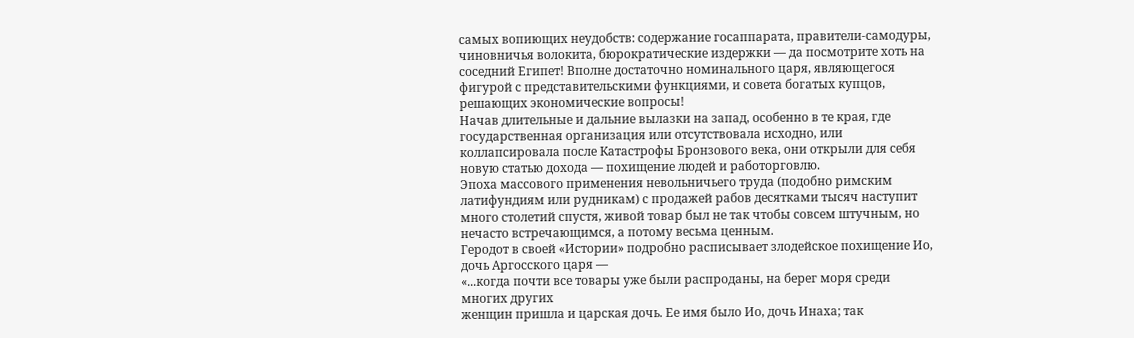самых вопиющих неудобств: содержание госаппарата, правители-самодуры, чиновничья волокита, бюрократические издержки — да посмотрите хоть на соседний Египет! Вполне достаточно номинального царя, являющегося фигурой с представительскими функциями, и совета богатых купцов, решающих экономические вопросы!
Начав длительные и дальние вылазки на запад, особенно в те края, где государственная организация или отсутствовала исходно, или коллапсировала после Катастрофы Бронзового века, они открыли для себя новую статью дохода — похищение людей и работорговлю.
Эпоха массового применения невольничьего труда (подобно римским латифундиям или рудникам) с продажей рабов десятками тысяч наступит много столетий спустя, живой товар был не так чтобы совсем штучным, но нечасто встречающимся, а потому весьма ценным.
Геродот в своей «Истории» подробно расписывает злодейское похищение Ио, дочь Аргосского царя —
«...когда почти все товары уже были распроданы, на берег моря среди многих других
женщин пришла и царская дочь. Ее имя было Ио, дочь Инаха; так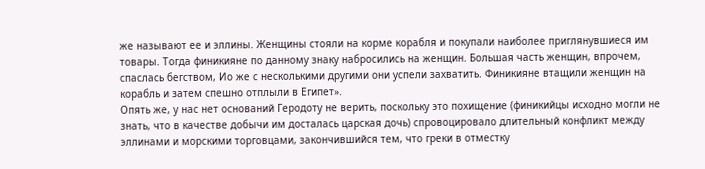же называют ее и эллины. Женщины стояли на корме корабля и покупали наиболее приглянувшиеся им товары. Тогда финикияне по данному знаку набросились на женщин. Большая часть женщин, впрочем, спаслась бегством, Ио же с несколькими другими они успели захватить. Финикияне втащили женщин на корабль и затем спешно отплыли в Египет».
Опять же, у нас нет оснований Геродоту не верить, поскольку это похищение (финикийцы исходно могли не знать, что в качестве добычи им досталась царская дочь) спровоцировало длительный конфликт между эллинами и морскими торговцами, закончившийся тем, что греки в отместку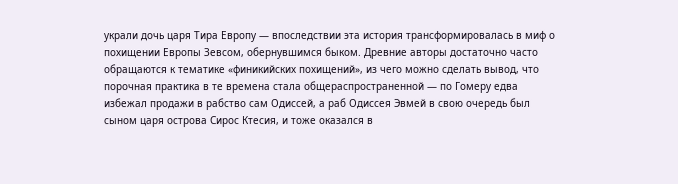украли дочь царя Тира Европу — впоследствии эта история трансформировалась в миф о похищении Европы Зевсом, обернувшимся быком. Древние авторы достаточно часто обращаются к тематике «финикийских похищений», из чего можно сделать вывод, что порочная практика в те времена стала общераспространенной — по Гомеру едва избежал продажи в рабство сам Одиссей, а раб Одиссея Эвмей в свою очередь был сыном царя острова Сирос Ктесия, и тоже оказался в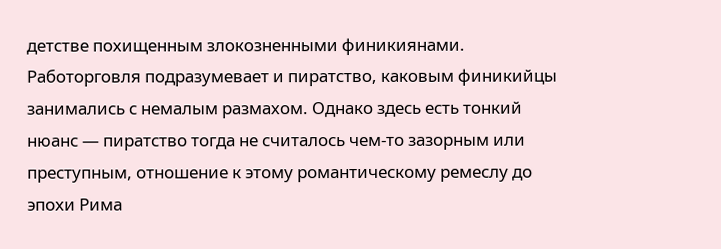детстве похищенным злокозненными финикиянами.
Работорговля подразумевает и пиратство, каковым финикийцы занимались с немалым размахом. Однако здесь есть тонкий нюанс — пиратство тогда не считалось чем-то зазорным или преступным, отношение к этому романтическому ремеслу до эпохи Рима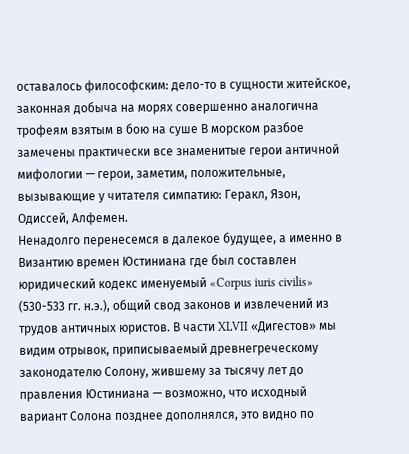оставалось философским: дело-то в сущности житейское, законная добыча на морях совершенно аналогична трофеям взятым в бою на суше В морском разбое замечены практически все знаменитые герои античной мифологии — герои, заметим, положительные, вызывающие у читателя симпатию: Геракл, Язон, Одиссей, Алфемен.
Ненадолго перенесемся в далекое будущее, а именно в Византию времен Юстиниана где был составлен юридический кодекс именуемый «Corpus iuris civilis» (530-533 гг. н.э.), общий свод законов и извлечений из трудов античных юристов. В части XLVII «Дигестов» мы видим отрывок, приписываемый древнегреческому законодателю Солону, жившему за тысячу лет до правления Юстиниана — возможно, что исходный вариант Солона позднее дополнялся, это видно по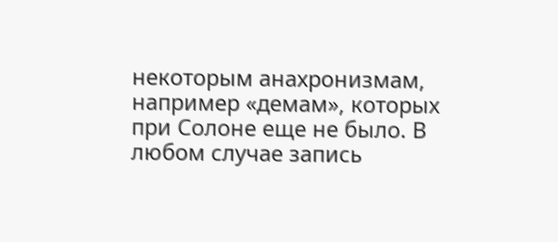некоторым анахронизмам, например «демам», которых при Солоне еще не было. В любом случае запись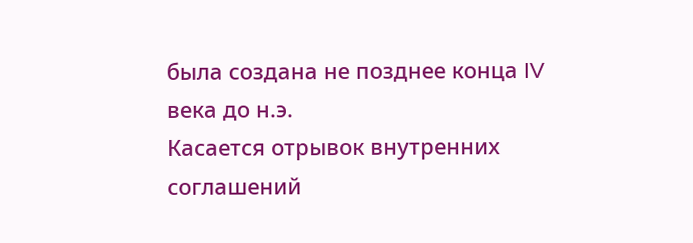была создана не позднее конца IV века до н.э.
Касается отрывок внутренних соглашений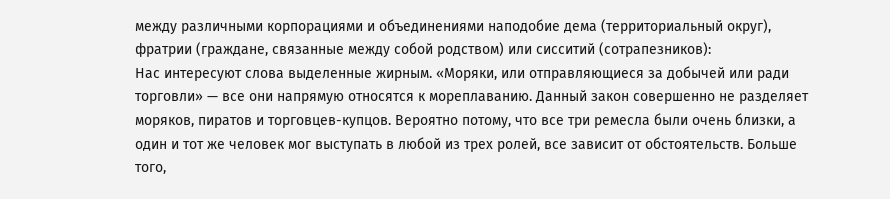между различными корпорациями и объединениями наподобие дема (территориальный округ), фратрии (граждане, связанные между собой родством) или сисситий (сотрапезников):
Нас интересуют слова выделенные жирным. «Моряки, или отправляющиеся за добычей или ради торговли» — все они напрямую относятся к мореплаванию. Данный закон совершенно не разделяет моряков, пиратов и торговцев-купцов. Вероятно потому, что все три ремесла были очень близки, а один и тот же человек мог выступать в любой из трех ролей, все зависит от обстоятельств. Больше того,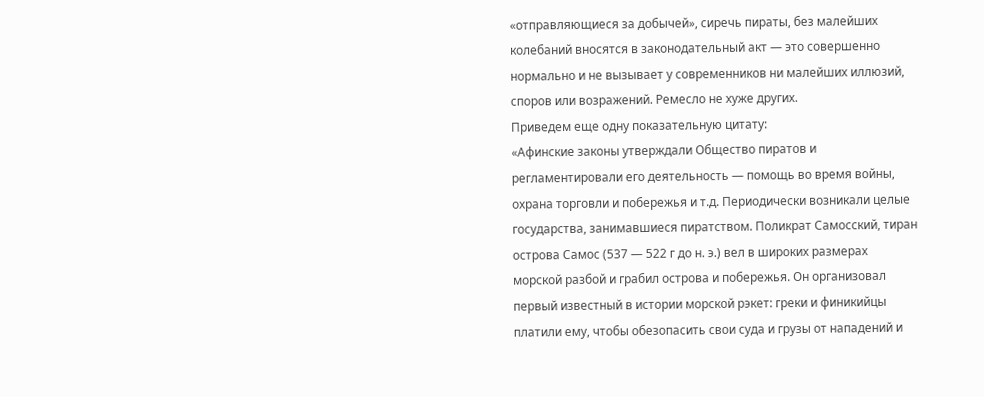«отправляющиеся за добычей», сиречь пираты, без малейших колебаний вносятся в законодательный акт — это совершенно нормально и не вызывает у современников ни малейших иллюзий, споров или возражений. Ремесло не хуже других.
Приведем еще одну показательную цитату:
«Афинские законы утверждали Общество пиратов и регламентировали его деятельность — помощь во время войны, охрана торговли и побережья и т.д. Периодически возникали целые государства, занимавшиеся пиратством. Поликрат Самосский, тиран острова Самос (537 — 522 г до н. э.) вел в широких размерах морской разбой и грабил острова и побережья. Он организовал первый известный в истории морской рэкет: греки и финикийцы платили ему, чтобы обезопасить свои суда и грузы от нападений и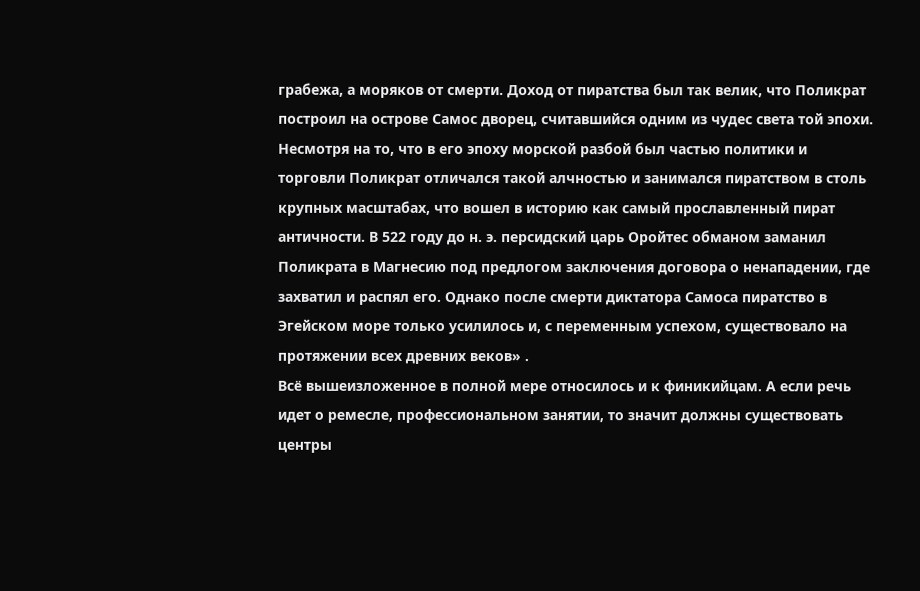грабежа, а моряков от смерти. Доход от пиратства был так велик, что Поликрат построил на острове Самос дворец, считавшийся одним из чудес света той эпохи. Несмотря на то, что в его эпоху морской разбой был частью политики и торговли Поликрат отличался такой алчностью и занимался пиратством в столь крупных масштабах, что вошел в историю как самый прославленный пират античности. В 522 году до н. э. персидский царь Оройтес обманом заманил Поликрата в Магнесию под предлогом заключения договора о ненападении, где захватил и распял его. Однако после смерти диктатора Самоса пиратство в Эгейском море только усилилось и, с переменным успехом, существовало на протяжении всех древних веков» .
Всё вышеизложенное в полной мере относилось и к финикийцам. А если речь идет о ремесле, профессиональном занятии, то значит должны существовать центры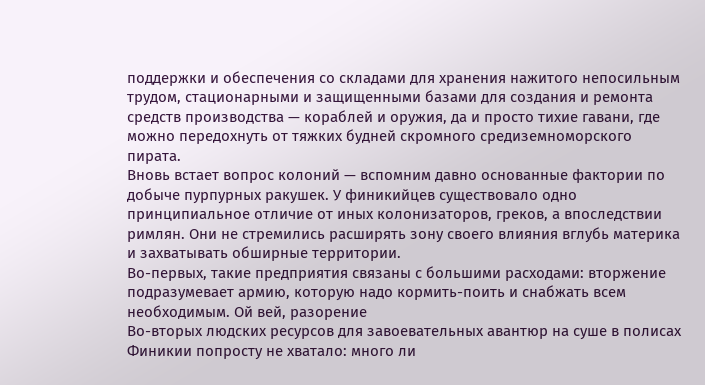поддержки и обеспечения со складами для хранения нажитого непосильным трудом, стационарными и защищенными базами для создания и ремонта средств производства — кораблей и оружия, да и просто тихие гавани, где можно передохнуть от тяжких будней скромного средиземноморского пирата.
Вновь встает вопрос колоний — вспомним давно основанные фактории по добыче пурпурных ракушек. У финикийцев существовало одно принципиальное отличие от иных колонизаторов, греков, а впоследствии римлян. Они не стремились расширять зону своего влияния вглубь материка и захватывать обширные территории.
Во-первых, такие предприятия связаны с большими расходами: вторжение подразумевает армию, которую надо кормить-поить и снабжать всем необходимым. Ой вей, разорение
Во-вторых людских ресурсов для завоевательных авантюр на суше в полисах Финикии попросту не хватало: много ли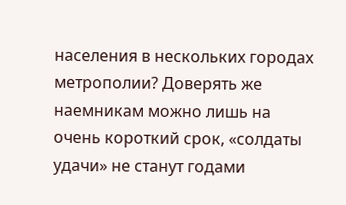населения в нескольких городах метрополии? Доверять же наемникам можно лишь на очень короткий срок, «солдаты удачи» не станут годами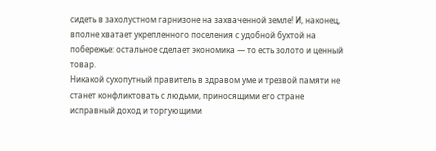сидеть в захолустном гарнизоне на захваченной земле! И, наконец, вполне хватает укрепленного поселения с удобной бухтой на побережье: остальное сделает экономика — то есть золото и ценный товар.
Никакой сухопутный правитель в здравом уме и трезвой памяти не станет конфликтовать с людьми, приносящими его стране исправный доход и торгующими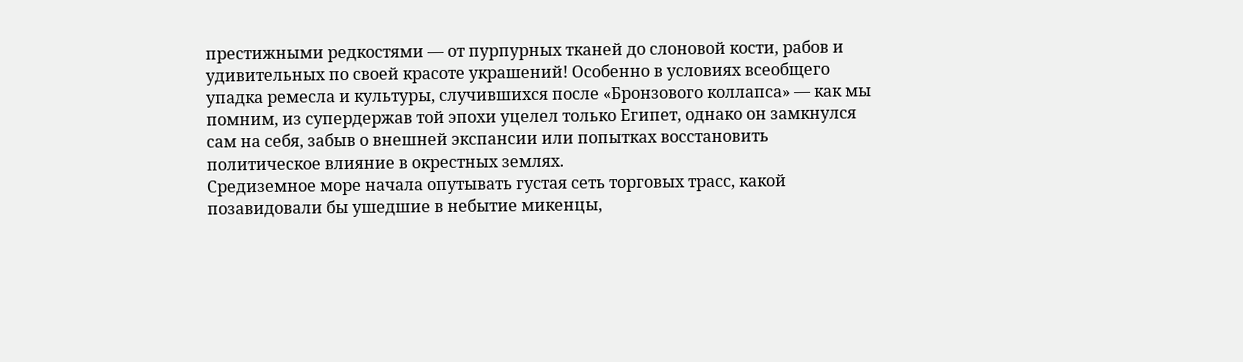престижными редкостями — от пурпурных тканей до слоновой кости, рабов и удивительных по своей красоте украшений! Особенно в условиях всеобщего упадка ремесла и культуры, случившихся после «Бронзового коллапса» — как мы помним, из супердержав той эпохи уцелел только Египет, однако он замкнулся сам на себя, забыв о внешней экспансии или попытках восстановить политическое влияние в окрестных землях.
Средиземное море начала опутывать густая сеть торговых трасс, какой позавидовали бы ушедшие в небытие микенцы,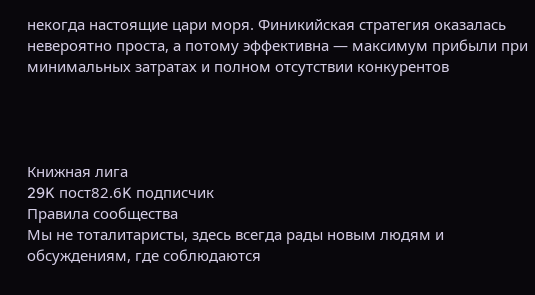некогда настоящие цари моря. Финикийская стратегия оказалась невероятно проста, а потому эффективна — максимум прибыли при минимальных затратах и полном отсутствии конкурентов




Книжная лига
29K пост82.6K подписчик
Правила сообщества
Мы не тоталитаристы, здесь всегда рады новым людям и обсуждениям, где соблюдаются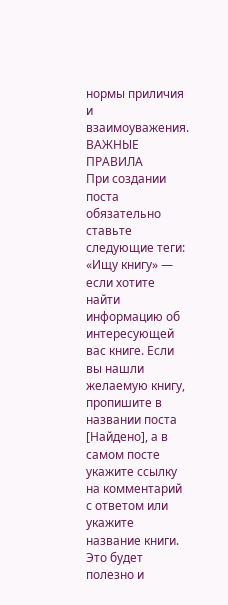нормы приличия и взаимоуважения.
ВАЖНЫЕ ПРАВИЛА
При создании поста обязательно ставьте следующие теги:
«Ищу книгу» — если хотите найти информацию об интересующей вас книге. Если вы нашли желаемую книгу, пропишите в названии поста [Найдено], а в самом посте укажите ссылку на комментарий с ответом или укажите название книги. Это будет полезно и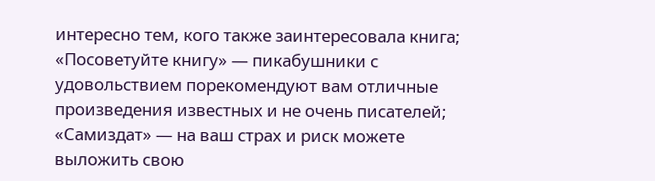интересно тем, кого также заинтересовала книга;
«Посоветуйте книгу» — пикабушники с удовольствием порекомендуют вам отличные произведения известных и не очень писателей;
«Самиздат» — на ваш страх и риск можете выложить свою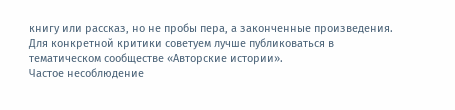книгу или рассказ, но не пробы пера, а законченные произведения. Для конкретной критики советуем лучше публиковаться в тематическом сообществе «Авторские истории».
Частое несоблюдение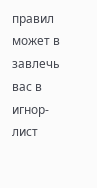правил может в завлечь вас в игнор-лист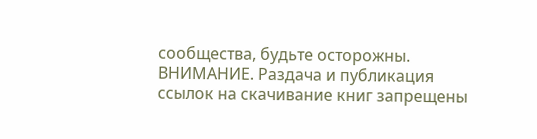сообщества, будьте осторожны.
ВНИМАНИЕ. Раздача и публикация ссылок на скачивание книг запрещены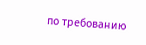по требованию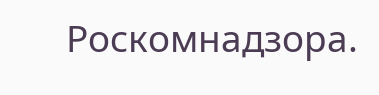Роскомнадзора.